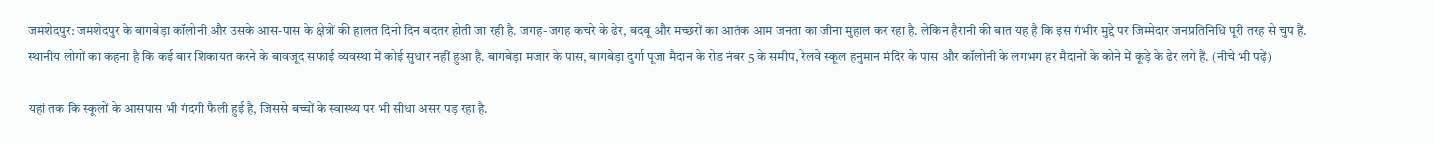जमशेदपुर: जमशेदपुर के बागबेड़ा कॉलोनी और उसके आस-पास के क्षेत्रों की हालत दिनो दिन बदतर होती जा रही है. जगह-जगह कचरे के ढेर, बदबू और मच्छरों का आतंक आम जनता का जीना मुहाल कर रहा है. लेकिन हैरानी की बात यह है कि इस गंभीर मुद्दे पर जिम्मेदार जनप्रतिनिधि पूरी तरह से चुप हैं.
स्थानीय लोगों का कहना है कि कई बार शिकायत करने के बावजूद सफाई व्यवस्था में कोई सुधार नहीं हुआ है. बागबेड़ा मजार के पास, बागबेड़ा दुर्गा पूजा मैदान के रोड नंबर 5 के समीप, रेलवे स्कूल हनुमान मंदिर के पास और कॉलोनी के लगभग हर मैदानों के कोने में कूड़े के ढेर लगे हैं. (नीचे भी पढ़ें)

यहां तक कि स्कूलों के आसपास भी गंदगी फैली हुई है, जिससे बच्चों के स्वास्थ्य पर भी सीधा असर पड़ रहा है.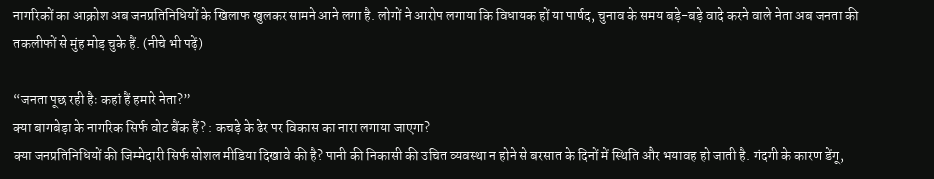नागरिकों का आक्रोश अब जनप्रतिनिधियों के खिलाफ खुलकर सामने आने लगा है. लोगों ने आरोप लगाया कि विधायक हों या पार्षद, चुनाव के समय बड़े-बड़े वादे करने वाले नेता अब जनता की तकलीफों से मुंह मोड़ चुके हैं. (नीचे भी पढ़ें)

“जनता पूछ रही हैः कहां हैं हमारे नेता?”
क्या बागबेड़ा के नागरिक सिर्फ वोट बैंक हैं? : कचड़े के ढेर पर विकास का नारा लगाया जाएगा?
क्या जनप्रतिनिधियों की जिम्मेदारी सिर्फ सोशल मीडिया दिखावे की है? पानी की निकासी की उचित व्यवस्था न होने से बरसात के दिनों में स्थिति और भयावह हो जाती है. गंदगी के कारण डेंगू,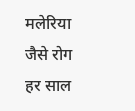मलेरिया जैसे रोग हर साल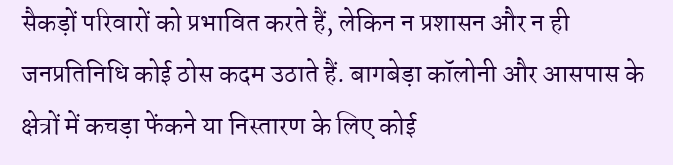सैकड़ों परिवारों को प्रभावित करते हैं, लेकिन न प्रशासन और न ही जनप्रतिनिधि कोई ठोस कदम उठाते हैं. बागबेड़ा कॉलोनी और आसपास के क्षेत्रों में कचड़ा फेंकने या निस्तारण के लिए कोई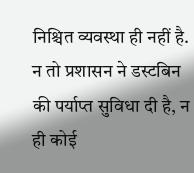निश्चित व्यवस्था ही नहीं है. न तो प्रशासन ने डस्टबिन की पर्याप्त सुविधा दी है, न ही कोई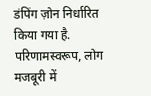डंपिंग ज़ोन निर्धारित किया गया है. परिणामस्वरूप, लोग मजबूरी में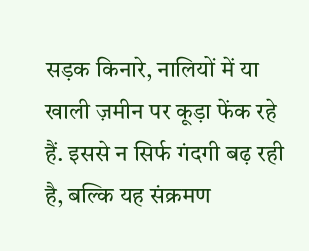सड़क किनारे, नालियों में या खाली ज़मीन पर कूड़ा फेंक रहे हैं. इससे न सिर्फ गंदगी बढ़ रही है, बल्कि यह संक्रमण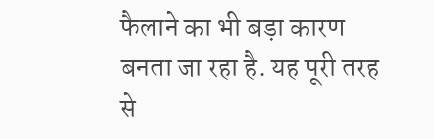फैलाने का भी बड़ा कारण बनता जा रहा है. यह पूरी तरह से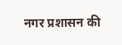नगर प्रशासन की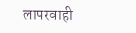लापरवाही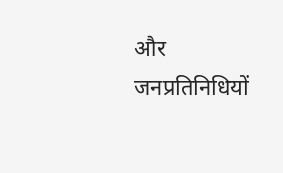और जनप्रतिनिधियों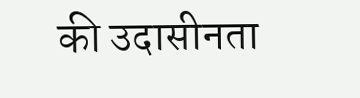की उदासीनता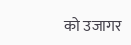को उजागर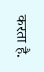करता है.